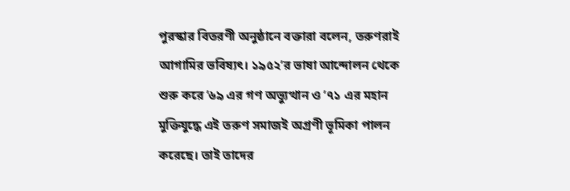পুরস্কার বিতরণী অনুষ্ঠানে বক্তারা বলেন, তরুণরাই আগামির ভবিষ্যৎ। ১৯৫২’র ভাষা আন্দোলন থেকে শুরু করে ’৬৯ এর গণ অভ্যুত্থান ও ’৭১ এর মহান মুক্তিযুদ্ধে এই তরুণ সমাজই অগ্রণী ভূমিকা পালন করেছে। তাই তাদের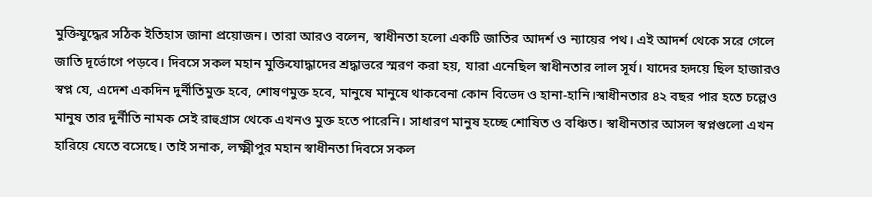মুক্তিযুদ্ধের সঠিক ইতিহাস জানা প্রয়োজন। তারা আরও বলেন, স্বাধীনতা হলো একটি জাতির আদর্শ ও ন্যায়ের পথ। এই আদর্শ থেকে সরে গেলে জাতি দূর্ভোগে পড়বে। দিবসে সকল মহান মুক্তিযোদ্ধাদের শ্রদ্ধাভরে স্মরণ করা হয়, যারা এনেছিল স্বাধীনতার লাল সূর্য। যাদের হৃদয়ে ছিল হাজারও স্বপ্ন যে, এদেশ একদিন দুর্নীতিমুক্ত হবে, শোষণমুক্ত হবে, মানুষে মানুষে থাকবেনা কোন বিভেদ ও হানা-হানি।স্বাধীনতার ৪২ বছর পার হতে চল্লেও মানুষ তার দুর্নীতি নামক সেই রাহুগ্রাস থেকে এখনও মুক্ত হতে পারেনি। সাধারণ মানুষ হচ্ছে শোষিত ও বঞ্চিত। স্বাধীনতার আসল স্বপ্নগুলো এখন হারিয়ে যেতে বসেছে। তাই সনাক, লক্ষ্মীপুর মহান স্বাধীনতা দিবসে সকল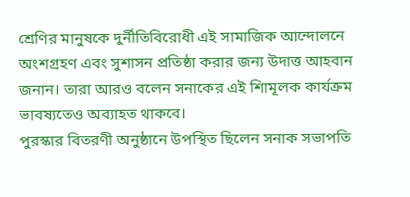শ্রেণির মানুষকে দুর্নীতিবিরোধী এই সামাজিক আন্দোলনে অংশগ্রহণ এবং সুশাসন প্রতিষ্ঠা করার জন্য উদাত্ত আহবান জনান। তারা আরও বলেন সনাকের এই শিামূলক কার্যক্রম ভাবষ্যতেও অব্যাহত থাকবে।
পুরস্কার বিতরণী অনুষ্ঠানে উপস্থিত ছিলেন সনাক সভাপতি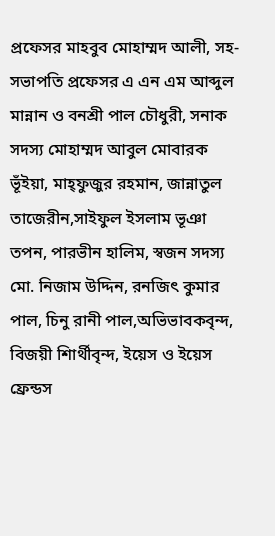প্রফেসর মাহবুব মোহাম্মদ আলী, সহ-সভাপতি প্রফেসর এ এন এম আব্দুল মান্নান ও বনশ্রী পাল চৌধুরী, সনাক সদস্য মোহাম্মদ আবুল মোবারক ভূঁইয়া, মাহ্ফুজুর রহমান, জান্নাতুল তাজেরীন,সাইফুল ইসলাম ভূঞা তপন, পারভীন হালিম, স্বজন সদস্য মো. নিজাম উদ্দিন, রনজিৎ কুমার পাল, চিনু রানী পাল,অভিভাবকবৃন্দ, বিজয়ী শিার্থীবৃন্দ, ইয়েস ও ইয়েস ফ্রেন্ডস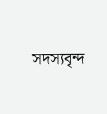সদস্যবৃন্দ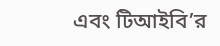এবং টিআইবি’র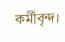কর্মীবৃন্দ।